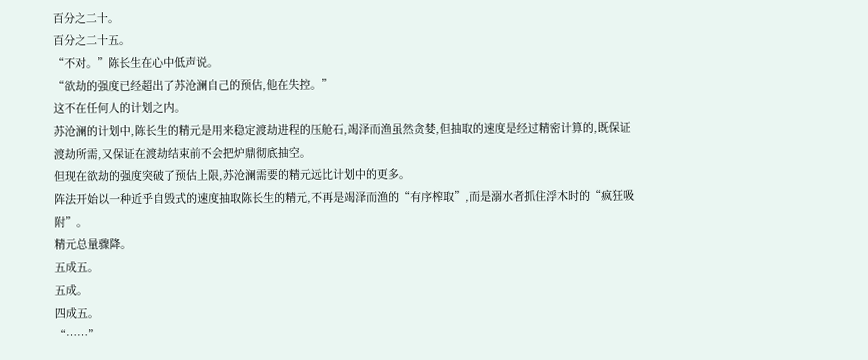百分之二十。
百分之二十五。
“不对。”陈长生在心中低声说。
“欲劫的强度已经超出了苏沧澜自己的预估,他在失控。”
这不在任何人的计划之内。
苏沧澜的计划中,陈长生的精元是用来稳定渡劫进程的压舱石,竭泽而渔虽然贪婪,但抽取的速度是经过精密计算的,既保证渡劫所需,又保证在渡劫结束前不会把炉鼎彻底抽空。
但现在欲劫的强度突破了预估上限,苏沧澜需要的精元远比计划中的更多。
阵法开始以一种近乎自毁式的速度抽取陈长生的精元,不再是竭泽而渔的“有序榨取”,而是溺水者抓住浮木时的“疯狂吸附”。
精元总量骤降。
五成五。
五成。
四成五。
“……”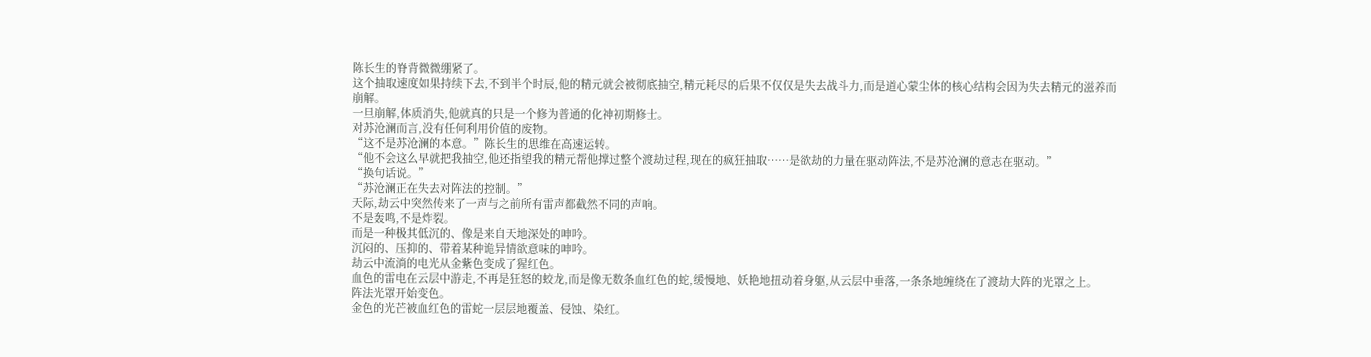陈长生的脊背微微绷紧了。
这个抽取速度如果持续下去,不到半个时辰,他的精元就会被彻底抽空,精元耗尽的后果不仅仅是失去战斗力,而是道心蒙尘体的核心结构会因为失去精元的滋养而崩解。
一旦崩解,体质消失,他就真的只是一个修为普通的化神初期修士。
对苏沧澜而言,没有任何利用价值的废物。
“这不是苏沧澜的本意。”陈长生的思维在高速运转。
“他不会这么早就把我抽空,他还指望我的精元帮他撑过整个渡劫过程,现在的疯狂抽取……是欲劫的力量在驱动阵法,不是苏沧澜的意志在驱动。”
“换句话说。”
“苏沧澜正在失去对阵法的控制。”
天际,劫云中突然传来了一声与之前所有雷声都截然不同的声响。
不是轰鸣,不是炸裂。
而是一种极其低沉的、像是来自天地深处的呻吟。
沉闷的、压抑的、带着某种诡异情欲意味的呻吟。
劫云中流淌的电光从金紫色变成了猩红色。
血色的雷电在云层中游走,不再是狂怒的蛟龙,而是像无数条血红色的蛇,缓慢地、妖艳地扭动着身躯,从云层中垂落,一条条地缠绕在了渡劫大阵的光罩之上。
阵法光罩开始变色。
金色的光芒被血红色的雷蛇一层层地覆盖、侵蚀、染红。